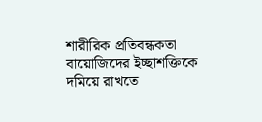শারীরিক প্রতিবন্ধকতা বায়োজিদের ইচ্ছাশক্তিকে দমিয়ে রাখতে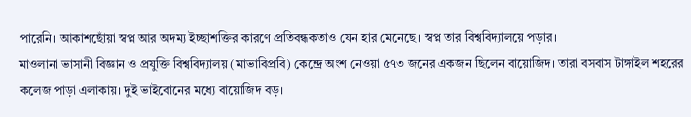পারেনি। আকাশছোঁয়া স্বপ্ন আর অদম্য ইচ্ছাশক্তির কারণে প্রতিবন্ধকতাও যেন হার মেনেছে। স্বপ্ন তার বিশ্ববিদ্যালয়ে পড়ার।
মাওলানা ভাসানী বিজ্ঞান ও প্রযুক্তি বিশ্ববিদ্যালয় (মাভাবিপ্রবি) কেন্দ্রে অংশ নেওয়া ৫৭৩ জনের একজন ছিলেন বায়োজিদ। তারা বসবাস টাঙ্গাইল শহরের কলেজ পাড়া এলাকায়। দুই ভাইবোনের মধ্যে বায়োজিদ বড়।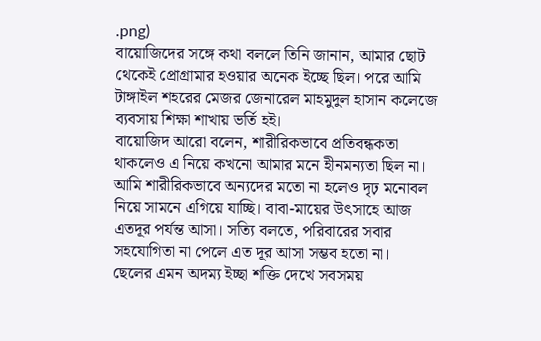.png)
বায়োজিদের সঙ্গে কথা বললে তিনি জানান, আমার ছোট থেকেই প্রোগ্রামার হওয়ার অনেক ইচ্ছে ছিল। পরে আমি টাঙ্গাইল শহরের মেজর জেনারেল মাহমুদুল হাসান কলেজে ব্যবসায় শিক্ষা শাখায় ভর্তি হই।
বায়োজিদ আরো বলেন, শারীরিকভাবে প্রতিবন্ধকতা থাকলেও এ নিয়ে কখনো আমার মনে হীনমন্যতা ছিল না। আমি শারীরিকভাবে অন্যদের মতো না হলেও দৃঢ় মনোবল নিয়ে সামনে এগিয়ে যাচ্ছি। বাবা-মায়ের উৎসাহে আজ এতদূর পর্যন্ত আসা। সত্যি বলতে, পরিবারের সবার সহযোগিতা না পেলে এত দূর আসা সম্ভব হতো না।
ছেলের এমন অদম্য ইচ্ছা শক্তি দেখে সবসময়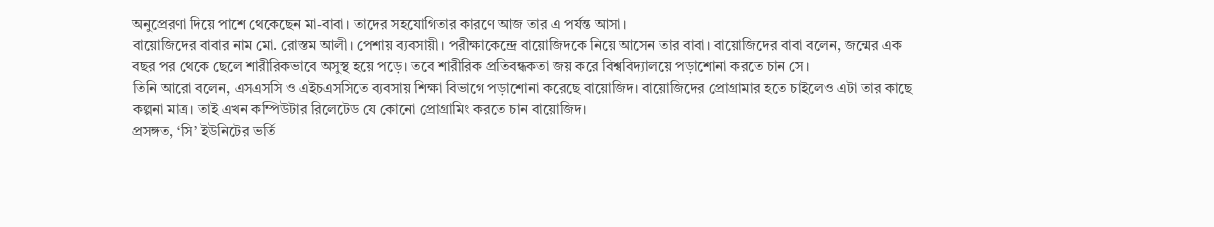অনুপ্রেরণা দিয়ে পাশে থেকেছেন মা-বাবা। তাদের সহযোগিতার কারণে আজ তার এ পর্যন্ত আসা।
বায়োজিদের বাবার নাম মো. রোস্তম আলী। পেশায় ব্যবসায়ী। পরীক্ষাকেন্দ্রে বায়োজিদকে নিয়ে আসেন তার বাবা। বায়োজিদের বাবা বলেন, জন্মের এক বছর পর থেকে ছেলে শারীরিকভাবে অসুস্থ হয়ে পড়ে। তবে শারীরিক প্রতিবন্ধকতা জয় করে বিশ্ববিদ্যালয়ে পড়াশোনা করতে চান সে।
তিনি আরো বলেন, এসএসসি ও এইচএসসিতে ব্যবসায় শিক্ষা বিভাগে পড়াশোনা করেছে বায়োজিদ। বায়োজিদের প্রোগ্রামার হতে চাইলেও এটা তার কাছে কল্পনা মাত্র। তাই এখন কম্পিউটার রিলেটেড যে কোনো প্রোগ্রামিং করতে চান বায়োজিদ।
প্রসঙ্গত, ‘সি’ ইউনিটের ভর্তি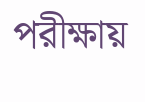পরীক্ষায়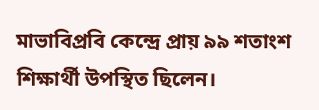মাভাবিপ্রবি কেন্দ্রে প্রায় ৯৯ শতাংশ শিক্ষার্থী উপস্থিত ছিলেন।